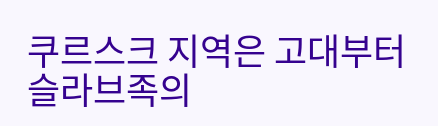쿠르스크 지역은 고대부터 슬라브족의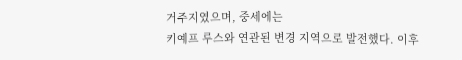거주지였으며, 중세에는
키예프 루스와 연관된 변경 지역으로 발전했다. 이후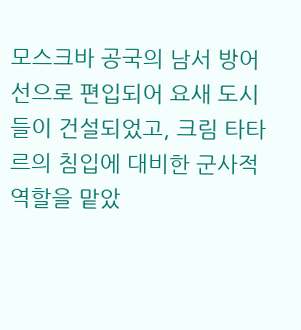모스크바 공국의 남서 방어선으로 편입되어 요새 도시들이 건설되었고, 크림 타타르의 침입에 대비한 군사적 역할을 맡았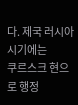다. 제국 러시아 시기에는
쿠르스크 현으로 행정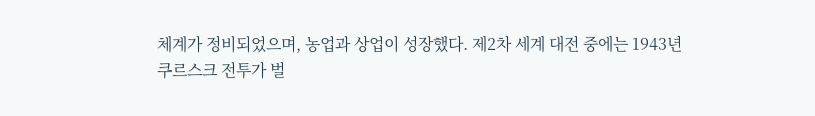체계가 정비되었으며, 농업과 상업이 성장했다. 제2차 세계 대전 중에는 1943년
쿠르스크 전투가 벌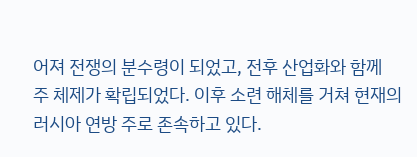어져 전쟁의 분수령이 되었고, 전후 산업화와 함께
주 체제가 확립되었다. 이후 소련 해체를 거쳐 현재의 러시아 연방 주로 존속하고 있다.